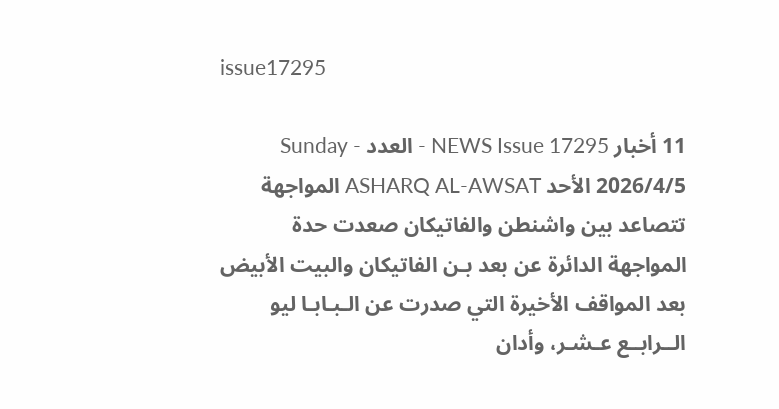issue17295

11 أخبار NEWS Issue 17295 - العدد Sunday - 2026/4/5 الأحد ASHARQ AL-AWSAT المواجهة تتصاعد بين واشنطن والفاتيكان صعدت حدة المواجهة الدائرة عن بعد بـن الفاتيكان والبيت الأبيض بعد المواقف الأخيرة التي صدرت عن الـبـابـا ليو الــرابــع عـشـر، وأدان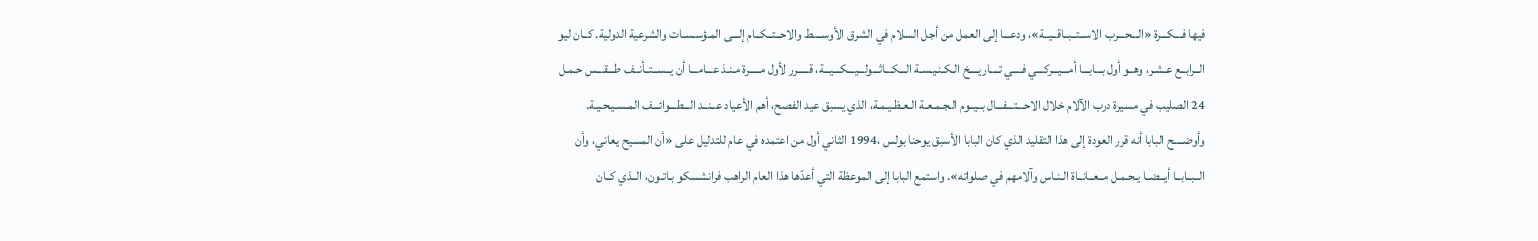فيها فـــكـــرة «الـــحـــرب الاســتــبــاقــيــة»، ودعـــا إلى العمل من أجل السلام في الشرق الأوســــط والاحــتــكــام إلـــى المـؤسـسـات والشرعية الدولية. كــان ليو الــرابــع عـشـر، وهــو أول بـــابـــا أمـــيـــركـــي فــــي تــــاريــــخ الـكـنـيـسـة الـــكـــاثـــولـــيـــكـــيـــة، قـــــرر لأول مـــــرة مـنـذ عـــامـــا أن يــســتــأنــف طـــقـــس حـمـل 24 الصليب في مسيرة درب الآلام خلال الاحـــتـــفـــال بــيــوم الـجـمـعـة الـعـظـيـمـة، الذي يسبق عيد الفصح، أهم الأعياد عــنــد الـــطـــوائـــف المـسـيـحـيـة. وأوضــــح البابا أنه قرر العودة إلى هذا التقليد الذي كان البابا الأسبق يوحنا بولس ،1994 الثاني أول من اعتمده في عام للتدليل على «أن المسيح يعاني، وأن الــبــابــا أيــضــا يـحـمـل مــعــانــاة الـنـاس وآلامهم في صلواته». واستمع البابا إلى الموعظة التي أعدّها هذا العام الراهب فرانشسكو بـاتـون، الــذي كــان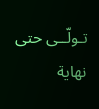تـولّــى حتى نهاية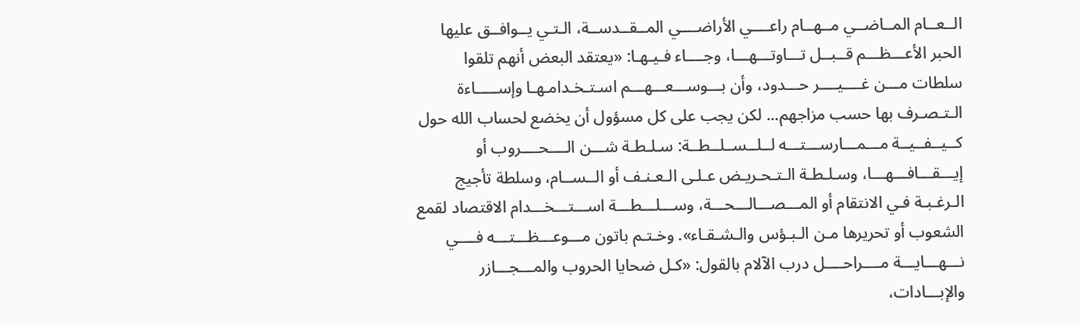الــعــام المــاضــي مــهــام راعــــي الأراضــــي المــقــدســة، الـتـي يــوافــق عليها الحبر الأعـــظـــم قــبــل تـــاوتـــهـــا، وجــــاء فـيـهـا: «يعتقد البعض أنهم تلقوا سلطات مـــن غــــيــــر حـــدود، وأن بـــوســـعـــهـــم اسـتـخـدامـهـا وإســـــاءة الـتـصـرف بها حسب مزاجهم... لكن يجب على كل مسؤول أن يخضع لحساب الله حول كــيــفــيــة مـــمـــارســـتـــه لــلــســلــطــة: سـلـطـة شـــن الــــحــــروب أو إيـــقـــافـــهـــا، وسـلـطـة الـتـحـريـض عـلـى الـعـنـف أو الــســام، وسلطة تأجيج الـرغـبـة فـي الانتقام أو المـــصـــالـــحـــة، وســـلـــطـــة اســـتـــخـــدام الاقتصاد لقمع الشعوب أو تحريرها مـن الـبـؤس والـشـقـاء». وخـتـم باتون مـــوعـــظـــتـــه فــــي نـــهـــايـــة مــــراحــــل درب الآلام بالقول: «كـل ضحايا الحروب والمـــجـــازر والإبـــادات،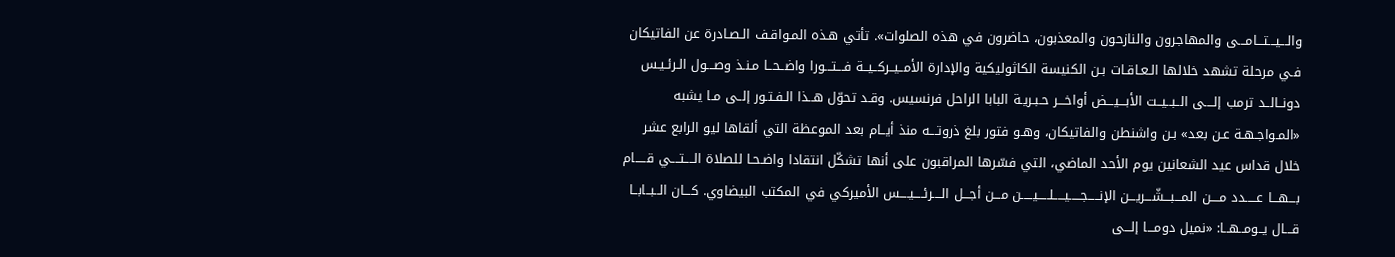والـــيـــتـــامـــى والمهاجرون والنازحون والمعذبون، حاضرون في هذه الصلوات». تأتي هـذه المـواقـف الـصـادرة عن الفاتيكان فـي مرحلة تشهد خلالها الـعـاقـات بـن الكنيسة الكاثوليكية والإدارة الأمــيــركــيــة فـــتـــورا واضــحــا مـنـذ وصـــول الـرئـيـس دونــالــد ترمب إلــــى الــبــيــت الأبـــيـــض أواخـــر حـبـريـة البابا الراحل فرنسيس. وقـد تحوّل هــذا الـفـتـور إلــى مـا يشبه «المـواجـهـة عـن بعد» بـن واشنطن والفاتيكان، وهـو فتور بلغ ذروتـــه منذ أيــام بعد الموعظة التي ألقاها ليو الرابع عشر خلال قداس عيد الشعانين يوم الأحد الماضي، التي فسّرها المراقبون على أنها تشكّل انتقادا واضـحـا للصلاة الــــتــــي قـــــام بـــهـــا عـــــدد مــــن المـــبـــشّـــريـــن الإنـــــجـــــيـــــلـــــيـــــن مـــن أجـــل الــــرئــــيــــس الأميركي في المكتب البيضاوي. كـــان الــبــابــا قـــال يــومــهــا: «نميل دومـــا إلـــى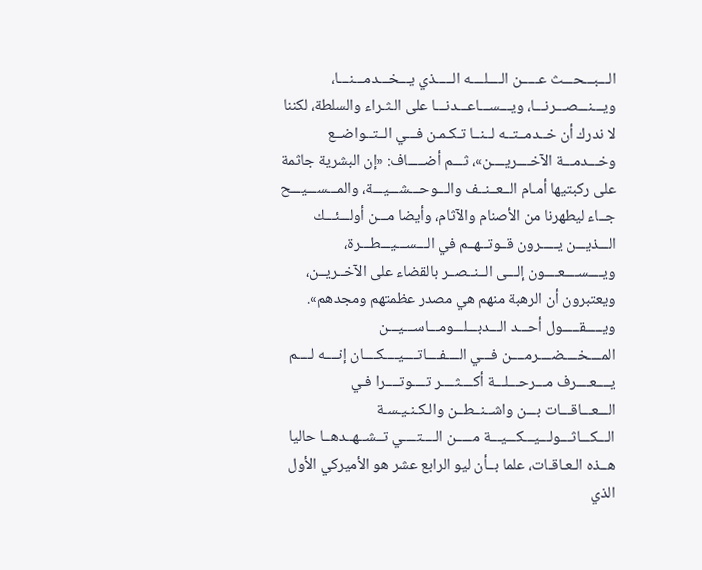الـــبـــحـــث عـــــن الــــلــــه الـــــذي يـــخـــدمـــنـــا، ويـــنـــصـــرنـــا، ويـــســـاعـــدنـــا على الـثـراء والسلطة، لكننا لا ندرك أن خــدمــتــه لــنــا تـكـمـن فـــي الــتــواضــع وخـــدمـــة الآخــــريــــن»، ثـــم أضـــــاف: «إن البشرية جاثمة على ركبتيها أمـام الــعــنــف والـــوحـــشـــيـــة، والمـــســـيـــح جــاء ليطهرنا من الأصنام والآثام، وأيضا مـــن أولـــئـــك الـــذيـــن يـــــرون قــوتــهــم في الـــســـيـــطـــرة، ويــــســــعــــون إلـــى الــنــصــر بالقضاء على الآخــريــن، ويعتبرون أن الرهبة منهم هي مصدر عظمتهم ومجدهم». ويـــــقـــــول أحـــد الـــدبـــلـــومـــاســـيـــن المــــخــــضــــرمــــن فـــي الــــفــــاتــــيــــكــــان إنــــه لــــم يــــعــــرف مـــرحـــلـــة أكــــثــــر تــــوتــــرا فـي الـــعـــاقـــات بـــن واشــنــطــن والـكـنـيـسـة الـــكـــاثـــولـــيـــكـــيـــة مـــــن الــــتــــي تــشــهــدهــا حاليا هــذه الـعـاقـات، علما بــأن ليو الرابع عشر هو الأميركي الأول الذي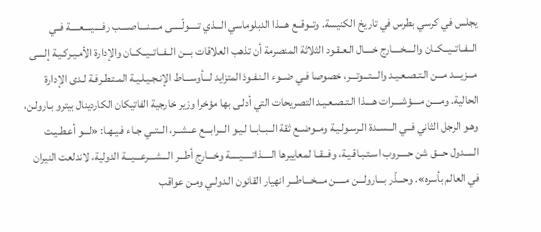يجلس في كرسي بطرس في تاريخ الكنيسة. وتــوقــع هـــذا الدبلوماسي الـــذي تـــــولّـــــى مــــنــــاصــــب رفــــيــــعــــة فــي الــفــاتــيــكــان والــــخــــارج خــــال الـعـقـود الثلاثة المنصرمة أن تذهب العلاقات بـــن الــفــاتــيــكــان والإدارة الأمـيـركـيـة إلــــى مـــزيـــد مـــن الـتـصـعـيـد والـــتـــوتـــر، خصوصا فـي ضــوء الـنـفـوذ المتزايد لـــأوســـاط الإنـجـيـلـيـة المـتـطـرفـة لـدى الإدارة الحالية. ومــــن مــــؤشــــرات هــــذا الـتـصـعـيـد التصريحات التي أدلـى بها مؤخرا وزير خارجية الفاتيكان الكاردينال بيترو بـارولـن، وهـو الرجل الثاني فــي الــســدة الـرسـولـيـة ومــوضــع ثقة الــبــابــا لـيـو الـــرابـــع عــشــر، الــتــي جـاء فـيـهـا: «لـــو أعـطـيـت الـــــدول حـــق شن حــــروب اسـتـبـاقـيـة، وفــقــا لمعاييرها الـــــذاتـــــيـــــة وخـــارج أطـــر الـــشـــرعـــيـــة الدولية، لاندلعت النيران في العالم بأسره». وحـــذّر بـــارولـــن مـــــن مـــخـــاطـــر انهيار القانون الـدولـي ومـن عواقب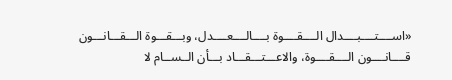«اســــتــــبــــدال الــــقــــوة بــــالــــعــــدل، وبـــقـــوة الـــقـــانـــون قــــانــــون الــــقــــوة، والاعـــتـــقـــاد بـــأن الــســام لا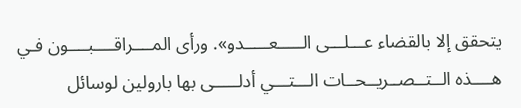يتحقق إلا بالقضاء عـــلـــى الـــــعـــــدو». ورأى المــــراقــــبــــون فـي هــــذه الــتــصــريــحــات الـــتـــي أدلـــــى بها بارولين لوسائل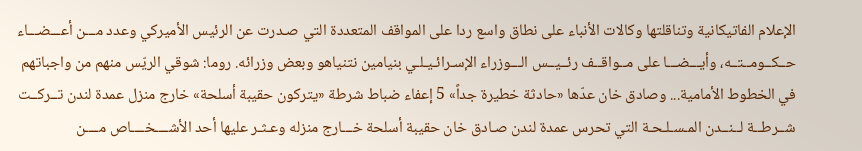الإعلام الفاتيكانية وتناقلتها وكالات الأنباء على نطاق واسع ردا على المواقف المتعددة التي صـدرت عن الرئيس الأميركي وعدد مـــن أعـــضـــاء حــكــومــتــه، وأيـــضـــا على مــواقــف رئــيــس الـــوزراء الإسـرائـيـلـي بنيامين نتنياهو وبعض وزرائه. روما: شوقي الريّس منهم من واجباتهم في الخطوط الأمامية... وصادق خان عدّها «حادثة خطيرة جداً» 5 إعفاء ضباط شرطة «يتركون حقيبة أسلحة» خارج منزل عمدة لندن تــركــت شــرطــة لــنــدن المـسـلـحـة التي تحرس عمدة لندن صـادق خان حقيبة أسلحة خـــارج منزله وعـثـر عليها أحد الأشــــخــــاص مــــن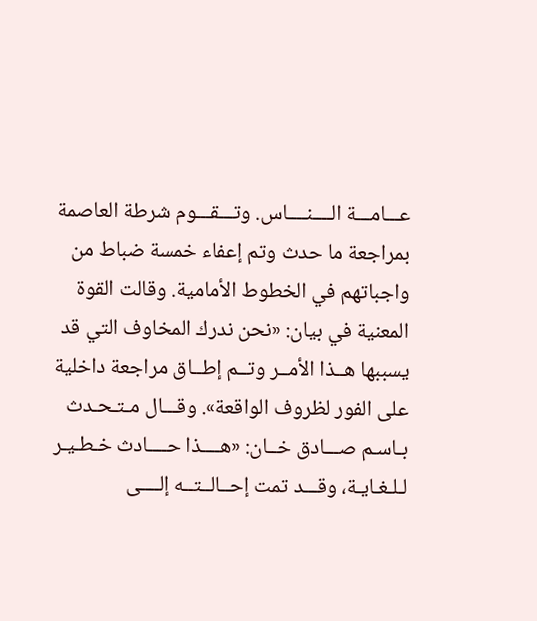عـــامـــة الــــنــــاس. وتـــقـــوم شرطة العاصمة بمراجعة ما حدث وتم إعفاء خمسة ضباط من واجباتهم في الخطوط الأمامية. وقالت القوة المعنية في بيان: «نحن ندرك المخاوف التي قد يسببها هــذا الأمــر وتــم إطــاق مراجعة داخلية على الفور لظروف الواقعة». وقـــال مـتـحـدث بـاسـم صـــادق خــان: «هــــذا حــــادث خـطـيـر لـلـغـايـة، وقـــد تمت إحــالــتــه إلــــى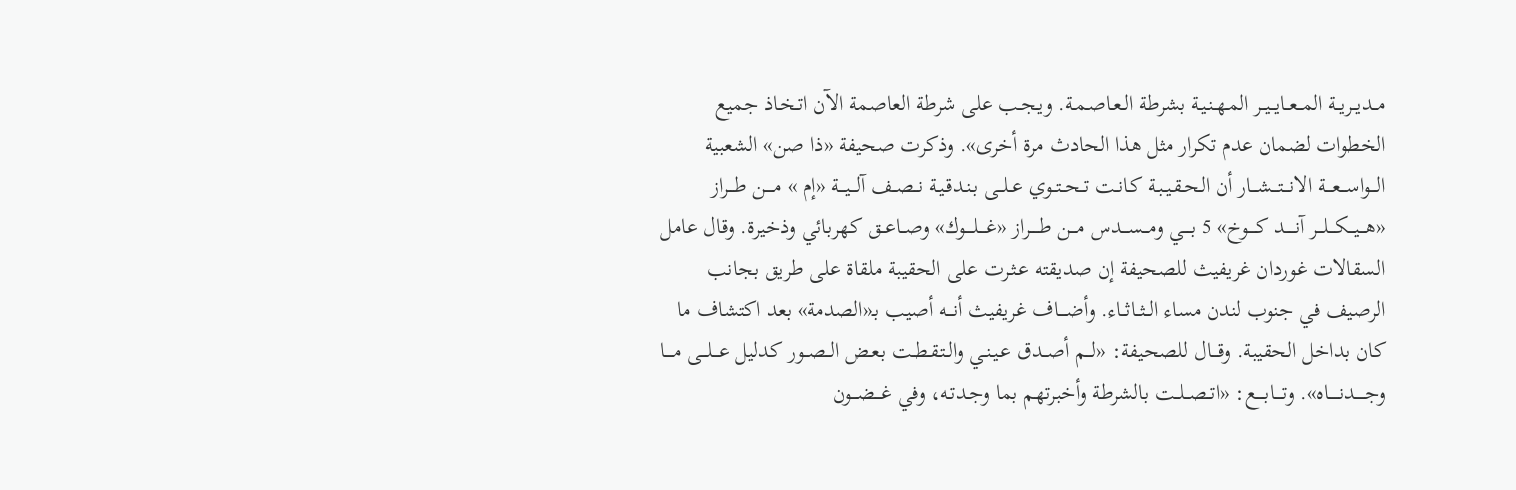مــديــريــة المــعــايــيــر المـهـنـيـة بشرطة الـعـاصـمـة. ويـجـب على شرطة العاصمة الآن اتـخـاذ جميع الخطوات لضمان عدم تكرار مثل هذا الحادث مرة أخرى». وذكرت صحيفة «ذا صن» الشعبية الـــواســـعـــة الانـــتـــشـــار أن الـحـقـيـبـة كـانـت تــحــتــوي عــلــى بـنـدقـيـة نــصــف آلـــيـــة «إم » مــــن طـــراز «هـــيـــكـــلـــر آنـــــد كــــوخ» 5 بــــي ومـــســـدس مـــن طـــــراز «غــــلــــوك» وصــاعــق كهربائي وذخيرة. وقال عامل السقالات غوردان غريفيث للصحيفة إن صديقته عـثـرت على الحقيبة ملقاة على طريق بجانب الرصيف في جنوب لندن مساء الــثــاثــاء. وأضــــاف غريفيث أنـــه أصيب بـ«الصدمة» بعد اكتشاف ما كان بداخل الحقيبة. وقـــال للصحيفة: «لـــم أصــدق عـيـنـي والـتـقـطـت بـعـض الــصــور كدليل عـــلـــى مــــا وجـــــدنـــــاه». وتــــابــــع: «اتــصــلــت بالشرطة وأخبرتهم بما وجـدتـه، وفي غـــضـــون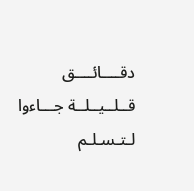دقــــائــــق قــلــيــلــة جـــاءوا لـتـسـلـم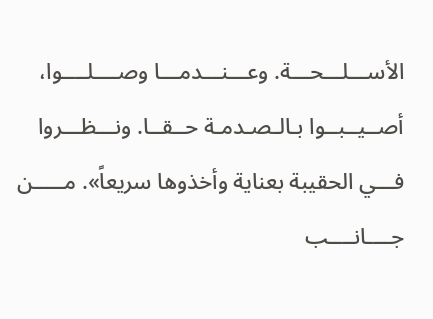الأســـلـــحـــة. وعـــنـــدمـــا وصــــلــــوا، أصــيــبــوا بـالـصـدمـة حــقــا. ونـــظـــروا فـــي الحقيبة بعناية وأخذوها سريعاً». مـــــن جــــانــــب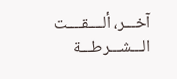آخـــر، ألــــقــــت الـــشـــرطـــة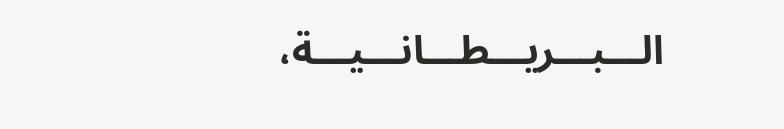الـــبـــريـــطـــانـــيـــة،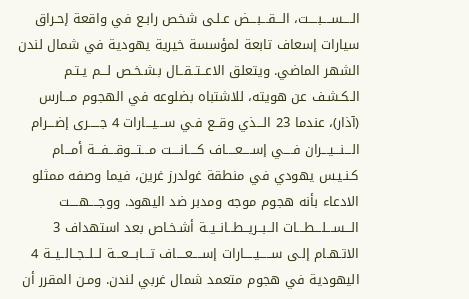الــــســــبــــت، الـــقـــبـــض عـلـى شخص رابـع في واقعة إحـراق سيارات إسعاف تابعة لمؤسسة خيرية يهودية في شمال لندن الشهر الماضي. ويتعلق الاعــتــقــال بـشـخـص لـــم يـتـم الـكـشـف عن هويته، للاشتباه بضلوعه في الهجوم مـــارس (آذار)، عندما 23 الـــذي وقــع فـي ســـيـــارات 4 جـــــرى إضـــرام الـــنـــيـــران فــــي إســــعــــاف كــــانــــت مـــتـــوقـــفـــة أمـــام كـنـيـس يهودي في منطقة غولدرز غرين، فيما وصفه ممثلو الادعاء بأنه هجوم موجه ومدبر ضد اليهود. ووجــــهــــت الـــســـلـــطـــات الــبــريــطــانــيــة أشـخـاص بعد استهداف 3 الاتـهـام إلـى ســـــيـــــارات إســــعــــاف تـــابـــعـــة لــلــجــالــيــة 4 اليهودية في هجوم متعمد شمال غربي لندن. ومـن المقرر أن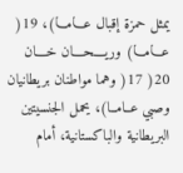يمثل حمزة إقبال عـــامـــا)، 19( عـــامـــا) وريــــحــــان خــــان 20( 17( وهما مواطنان بريطانيان وصبي عــامــا)، يحمل الجنسيتين البريطانية والباكستانية، أمام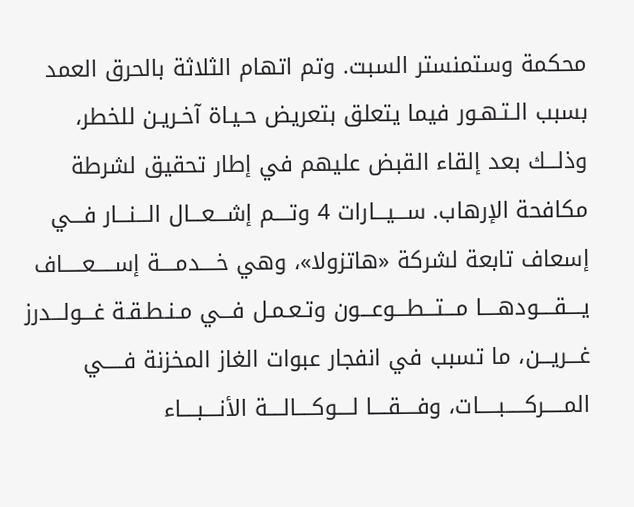محكمة وستمنستر السبت. وتم اتهام الثلاثة بالحرق العمد بسبب الـتـهـور فيما يتعلق بتعريض حـيـاة آخـريـن للخطر، وذلـــك بعد إلقاء القبض عليهم في إطار تحقيق لشرطة مكافحة الإرهاب. ســـيـــارات 4 وتــــم إشـــعـــال الـــنـــار فـــي إسعاف تابعة لشركة «هاتزولا»، وهي خــــدمــــة إســـــعـــــاف يــــقــــودهــــا مـــتـــطـــوعـــون وتـعـمـل فـــي مـنـطـقـة غـــولـــدرز غـــريـــن، ما تسبب في انفجار عبوات الغاز المخزنة فـــــي المـــــركـــــبـــــات، وفــــقــــا لــــوكــــالــــة الأنــــبــــاء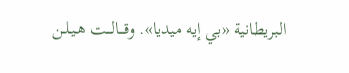البريطانية «بي إيه ميديا». وقـــالـــت هـيـلـن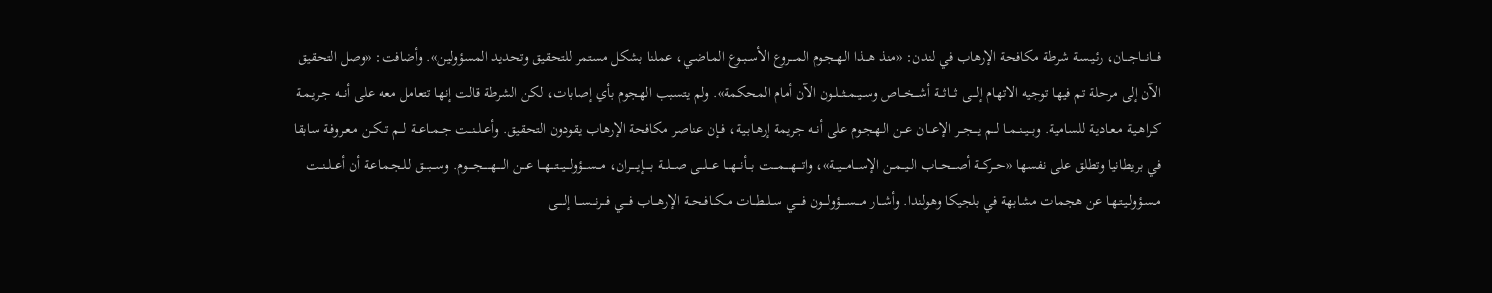فـــانـــاجـــان، رئـيـسـة شرطة مكافحة الإرهاب في لندن: «منذ هـــذا الـهـجـوم المــــروع الأســبــوع المـاضـي، عملنا بشكل مستمر للتحقيق وتحديد المسؤولين». وأضافت: «وصل التحقيق الآن إلى مرحلة تم فيها توجيه الاتهام إلــــى ثـــاثـــة أشـــخـــاص وســيــمــثــلــون الآن أمام المحكمة». ولم يتسبب الهجوم بأي إصابات، لكن الشرطة قالت إنها تتعامل معه على أنـــه جـريـمـة كـراهـيـة مـعـاديـة للسامية. وبــيــنــمــا لـــم يـــجـــر الإعـــان عـــن الـهـجـوم على أنــه جريمة إرهـابـيـة، فــإن عناصر مكافحة الإرهاب يقودون التحقيق. وأعــلــنــت جــمــاعــة لـــم تــكــن مـعـروفـة سابقا في بريطانيا وتطلق على نفسها «حـــركـــة أصـــحـــاب الــيــمــن الإســـامـــيـــة»، واتــــهــــمــــت بـــأنـــهـــا عـــلـــى صـــلـــة بـــــإيـــــران، مـــســـؤولـــيـــتـــهـــا عـــن الـــــهـــــجـــــوم. وســـبـــق لـلـجـمـاعـة أن أعــلــنــت مـسـؤولـيـتـهـا عن هجمات مشابهة في بلجيكا وهولندا. وأشـــار مــــســــؤولــــون فـــــي ســلــطــات مــكــافــحــة الإرهـــاب فــــي فـــرنـــســـا إلـــــى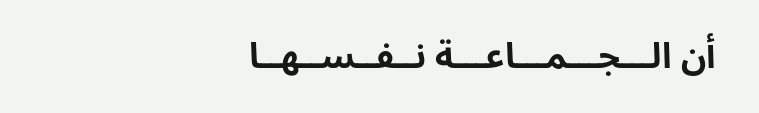أن الـــجـــمـــاعـــة نــفــســهــا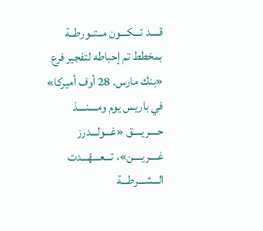قــــد تـــكـــون مــتــورطــة بمخطط تم إحباطه لتفجير فرع «بنك مارس. 28 أوف أميركا» في باريس يوم ومــــنــــذ حــــريــــق «غـــولـــدرز غــــريــــن»، تـــعـــهّـــدت الـــشـــرطـــة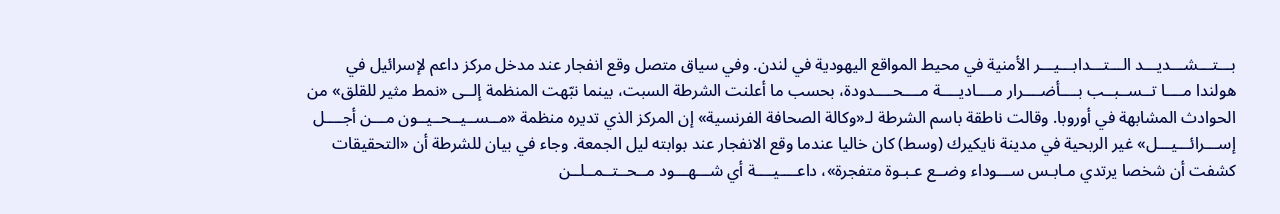بـــتـــشـــديـــد الـــتـــدابـــيـــر الأمنية في محيط المواقع اليهودية في لندن. وفي سياق متصل وقع انفجار عند مدخل مركز داعم لإسرائيل في هولندا مــــا تــســبــب بــــأضــــرار مــــاديــــة مــــحــــدودة، بحسب ما أعلنت الشرطة السبت، بينما نبّهت المنظمة إلــى «نمط مثير للقلق» من الحوادث المشابهة في أوروبا. وقالت ناطقة باسم الشرطة لـ«وكالة الصحافة الفرنسية» إن المركز الذي تديره منظمة «مــســيــحــيــون مـــن أجــــل إســـرائـــيـــل» غير الربحية في مدينة نايكيرك (وسط) كان خاليا عندما وقع الانفجار عند بوابته ليل الجمعة. وجاء في بيان للشرطة أن «التحقيقات كشفت أن شخصا يرتدي مـابـس ســـوداء وضــع عـبـوة متفجرة»، داعــــيــــة أي شـــهـــود مــحــتــمــلــن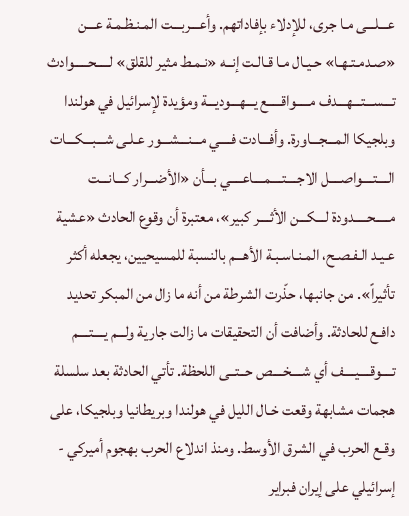عـــلـــى مـا جرى، للإدلاء بإفاداتهم. وأعـــربـــت المـنـظـمـة عـــن «صـدمـتـهـا» حـيـال مـا قـالـت إنــه «نـمـط مثير للقلق» لـــــحـــــوادث تـــســـتـــهـــدف مـــــواقـــــع يـــهـــوديـــة ومؤيدة لإسرائيل في هولندا وبلجيكا المـــجـــاورة. وأفـــادت فــــي مـــنـــشـــور عـلـى شـــبـــكـــات الــــتــــواصــــل الاجــــتــــمــــاعــــي بـــأن «الأضـــرار كـــانـــت مـــــحـــــدودة لـــكـــن الأثــــر كبير»، معتبرة أن وقوع الحادث «عشية عـيـد الـفـصـح، المـنـاسـبـة الأهـــم بالنسبة للمسيحيين، يجعله أكثر تأثيراً». من جانبها، حذّرت الشرطة من أنه ما زال من المبكر تحديد دافـع للحادثة. وأضافت أن التحقيقات ما زالت جارية ولـــم يــــتــــم تــــوقــــيــــف أي شــــخــــص حــتــى اللحظة. تأتي الحادثة بعد سلسلة هجمات مشابهة وقعت خـال الليل في هولندا وبريطانيا وبلجيكا، على وقـع الحرب في الشرق الأوسط. ومنذ اندلاع الحرب بهجوم أميركي - إسرائيلي على إيران فبراير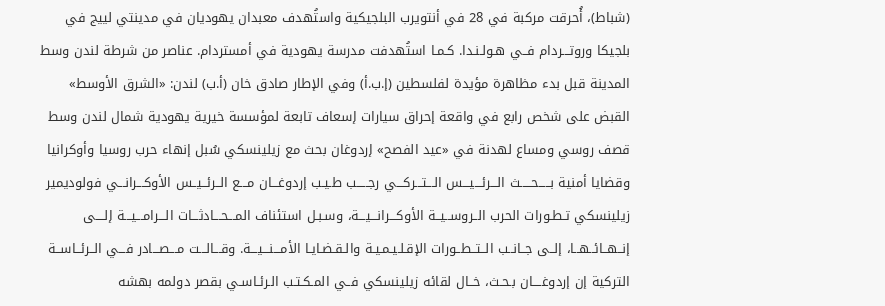(شباط)، أُحرقت مركبة في 28 في أنتويرب البلجيكية واستُهدف معبدان يهوديان في مدينتي لييج في بلجيكا وروتـــردام فــي هـولـنـدا. كـمـا استُهدفت مدرسة يهودية في أمستردام. عناصر من شرطة لندن وسط المدينة قبل بدء مظاهرة مؤيدة لفلسطين (إ.ب.أ) وفي الإطار صادق خان (أ.ب) لندن: «الشرق الأوسط» القبض على شخص رابع في واقعة إحراق سيارات إسعاف تابعة لمؤسسة خيرية يهودية شمال لندن وسط قصف روسي ومساع لهدنة في «عيد الفصح» إردوغان بحث مع زيلينسكي سُبل إنهاء حرب روسيا وأوكرانيا وقضايا أمنية بـــــحـــــث الـــرئـــيـــس الـــتـــركـــي رجـــــب طـيـب إردوغـــان مـــع الــرئــيــس الأوكـــرانـــي فولوديمير زيلينسكي تـطـورات الحرب الــروســيــة الأوكـــرانـــيـــة، وسـبـل استئناف المـــحـــادثـــات الـــرامـــيـــة إلــــى إنــهــائــهــا، إلــى جــانــب الــتــطــورات الإقـلـيـمـيـة والـقـضـايـا الأمـــنـــيـــة. وقـــالـــت مـــصـــادر فـــي الــرئــاســة التركية إن إردوغــــان بـحـث، خــال لقائه زيلينسكي فــي المـكـتـب الـرئـاسـي بقصر دولمه بهشه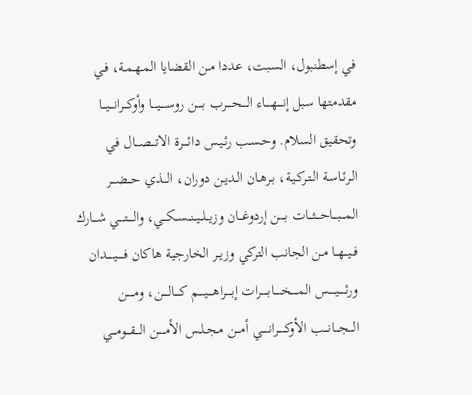في إسطنبول، السبت، عددا مـن القضايا المـهـمـة، فـي مقدمتها سبل إنــــهــــاء الــــحــــرب بــــن روســــيــــا وأوكـــرانـــيـــا وتحقيق السلام. وحـسـب رئـيـس دائــــرة الاتـــصـــال في الـرئـاسـة الـتـركـيـة، بـرهـان الـديـن دوران، الـــذي حـــضـــر المـــبـــاحـــثـــات بــــن إردوغـــان وزيــلــيــنــســكــي، والــــتــــي شـــارك فــيــهــا مـن الجانب التركي وزيــر الخارجية هاكان فـــــيـــــدان ورئـــــيـــــس المـــــخـــــابـــــرات إبــــراهــــيــــم كــــالــــن، ومـــــن الـــجـــانـــب الأوكـــــرانـــــي أمـــن مـجـلـس الأمـــــن الـــقـــومـــي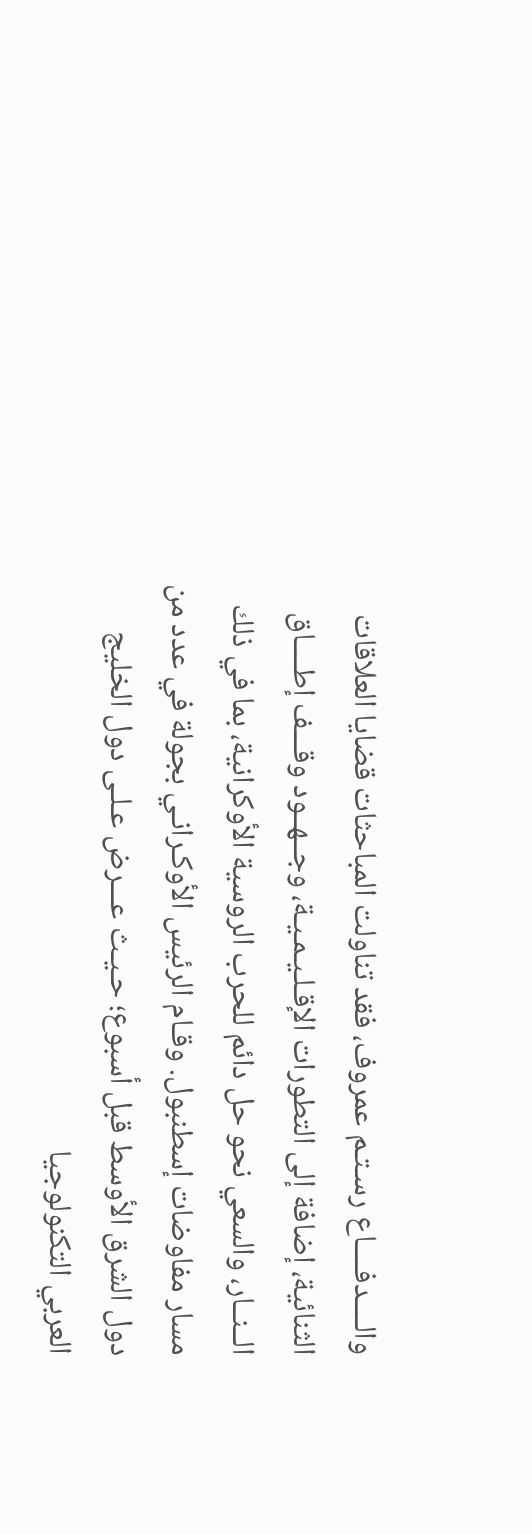والــــدفــــاع رسـتـم عمروف، فقد تناولت المباحثات قضايا العلاقات الثنائية، إضافة إلى التطورات الإقـلـيـمـيـة، وجــهــود وقـــف إطــــاق الــنــار، والسعي نحو حل دائم للحرب الروسية الأوكرانية، بما في ذلك مسار مفاوضات إسطنبول. وقـام الرئيس الأوكـرانـي بجولة في عدد من دول الشرق الأوسط قبل أسبوع؛ حـيـث عـــرض عـلـى دول الخليج العربي التكنولوجيا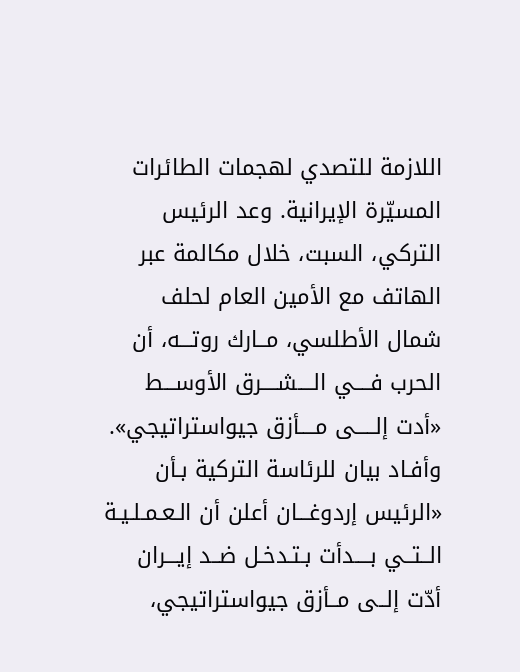اللازمة للتصدي لهجمات الطائرات المسيّرة الإيرانية. وعد الرئيس التركي، السبت، خلال مكالمة عبر الهاتف مع الأمين العام لحلف شمال الأطلسي، مــارك روتـــه، أن الحرب فــــي الــــشــــرق الأوســـط «أدت إلـــــى مــــأزق جيواستراتيجي». وأفـاد بيان للرئاسة التركية بـأن «الرئيس إردوغـــان أعلن أن الـعـمـلـيـة الــتــي بــــدأت بـتـدخـل ضــد إيـــران أدّت إلــى مــأزق جيواستراتيجي،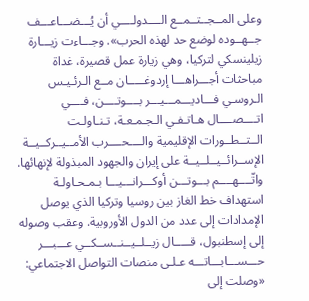وعلى المــجــتــمــع الــــدولــــي أن يُـــضـــاعـــف جــهــوده لوضع حد لهذه الحرب». وجـــاءت زيـــارة زيلينسكي لتركيا، وهي زيارة عمل قصيرة، غداة مباحثات أجـــراهـــا إردوغـــــان مــع الـرئـيـس الـروسـي فـــاديـــمـــيـــر بــــوتــــن، فــــي اتــــصــــال هـاتـفـي الـجـمـعـة، تـنـاولـت الــتــطــورات الإقليمية والــــحــــرب الأمــيــركــيــة الإســرائــيــلــيــة على إيران والجهود المبذولة لإنهائها. واتّــــهــــم بـــوتـــن أوكـــرانـــيـــا بـمـحـاولـة استهداف خط الغاز بين روسيا وتركيا الذي يوصل الإمدادات إلى عدد من الدول الأوروبية. وعقب وصوله إلى إسطنبول، قـــــال زيــلــيــنــســكــي عـــبـــر حـــســـابـــاتـــه عـلـى منصات التواصل الاجتماعي: «وصلت إلى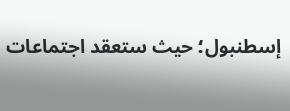إسطنبول؛ حيث ستعقد اجتماعات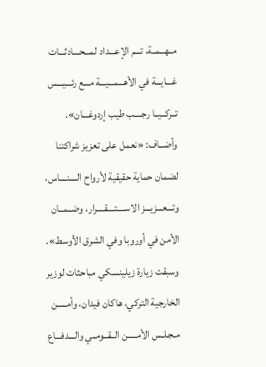مــهــمــة، تـــم الإعـــداد لمـــحـــادثـــات غـــايـــة في الأهـــمـــيـــة مـــع رئـــيـــس تــركــيــا رجــــب طيب إردوغـــان». وأضــاف: «نعمل على تعزيز شراكتنا لضمان حماية حقيقية لأرواح الــــنــــاس، وتـــعـــزيـــز الاســــتــــقــــرار، وضــمــان الأمن في أوروبا وفي الشرق الأوسط». وسبقت زيارة زيلينسكي مباحثات لوزير الخارجية التركي، هاكان فيدان، وأمـــــن مـجـلـس الأمـــــن الــقــومــي والـــدفـــاع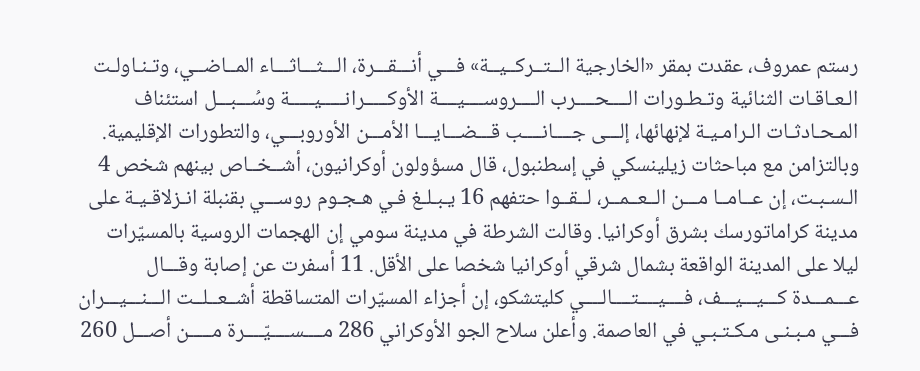رستم عمروف، عقدت بمقر «الخارجية الــتــركــيــة» فـــي أنـــقـــرة، الـــثـــاثـــاء المــاضــي، وتـنـاولـت الـعـاقـات الثنائية وتـطـورات الــــحــــرب الــــروســــيــــة الأوكـــــرانـــــيـــــة وسُـــبـــل استئناف المـحـادثـات الـرامـيـة لإنهائها، إلـــى جــــانــــب قـــضـــايـــا الأمـــن الأوروبـــي، والتطورات الإقليمية. وبالتزامن مع مباحثات زيلينسكي في إسطنبول، قال مسؤولون أوكرانيون، أشــخــاص بينهم شخص 4 الـسـبـت، إن عــامــا مـــن الــعــمــر، لــقــوا حتفهم 16 يـبـلـغ فـي هـجـوم روســـي بقنبلة انـزلاقـيـة على مدينة كراماتورسك بشرق أوكرانيا. وقالت الشرطة في مدينة سومي إن الهجمات الروسية بالمسيّرات ليلا على المدينة الواقعة بشمال شرقي أوكرانيا شخصا على الأقل. 11 أسفرت عن إصابة وقـــال عـــمـــدة كـــيـــيـــف، فــــيــــتــــالــــي كليتشكو، إن أجزاء المسيّرات المتساقطة أشــعــلــت الـــنـــيـــران فـــي مـبـنـى مـكـتـبـي في العاصمة. وأعلن سلاح الجو الأوكراني 286 مــــســــيّــــرة مـــــن أصـــل 260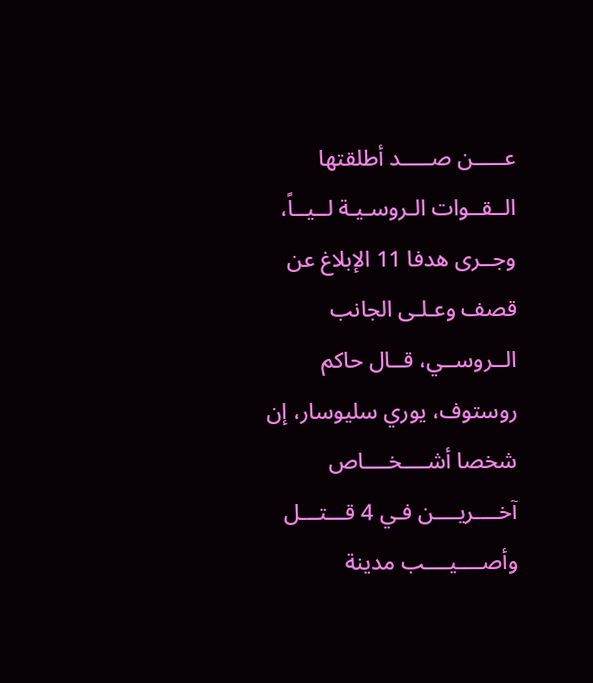عـــــن صـــــد أطلقتها الــقــوات الـروسـيـة لــيــاً، وجــرى هدفا 11 الإبلاغ عن قصف وعـلـى الجانب الــروســي، قــال حاكم روستوف، يوري سليوسار، إن شخصا أشــــخــــاص آخــــريــــن فـي 4 قـــتـــل وأصــــيــــب مدينة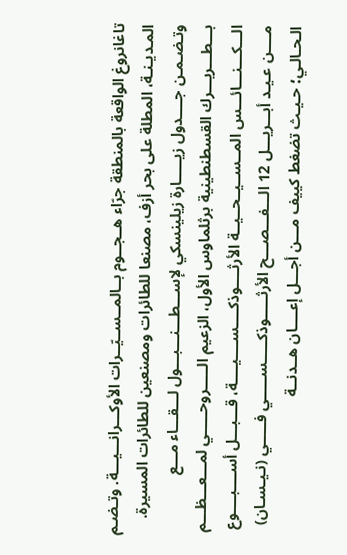تاغانروغ الواقعة بالمنطقة جرّاء هــجــوم بــالمــســيّــرات الأوكـــرانـــيـــة. وتـضـم المـديـنـة، المطلة على بحر أزف، مصنعا للطائرات ومصنعين للطائرات المسيرة. وتـضـمـن جــــدول زيـــــارة زيلينسكي لإســـطـــنـــبـــول لـــقـــاء مـــع بـــطـــريـــرك القسطنطينية برثلماوس الأول، الزعيم الـــــروحـــــي لمـــعـــظـــم الـــكـــنـــائـــس المــســيــحــيــة الأرثــــوذكــــســــيــــة، قـــبـــل أســــبــــوع مــــن عـيـد أبـــريـــل 12 الـــفـــصـــح الأرثـــــوذكـــــســـــي فـــــي (نـيـسـان) الـحـالـي؛ حـيـث تضغط كييف مـــن أجـــل إعــــان هــدنــة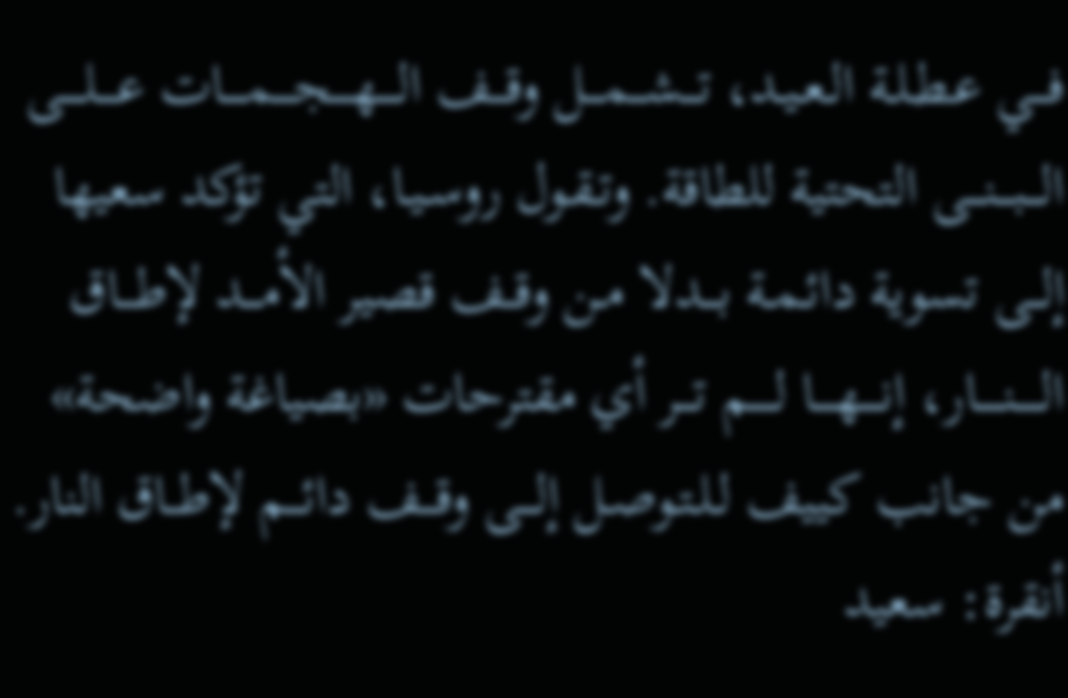فـــي عـطـلـة الـعـيـد، تـــشـــمـــل وقـــف الــــهــــجــــمــــات عــــلــــى الـــبـــنـــى التحتية للطاقة. وتـقـول روسـيـا، التي تؤكد سعيها إلــى تسوية دائـمـة بـــدلا مـن وقــف قصير الأمـــد لإطـــاق الـــــنـــــار، إنــــهــــا لـــــم تـــر أي مقترحات «بصياغة واضحة» من جانب كييف لـلـتـوصـل إلـــى وقـــف دائـــم لإطــاق النار. أنقرة: سعيد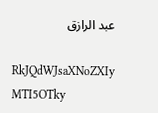عبد الرازق

RkJQdWJsaXNoZXIy MTI5OTky